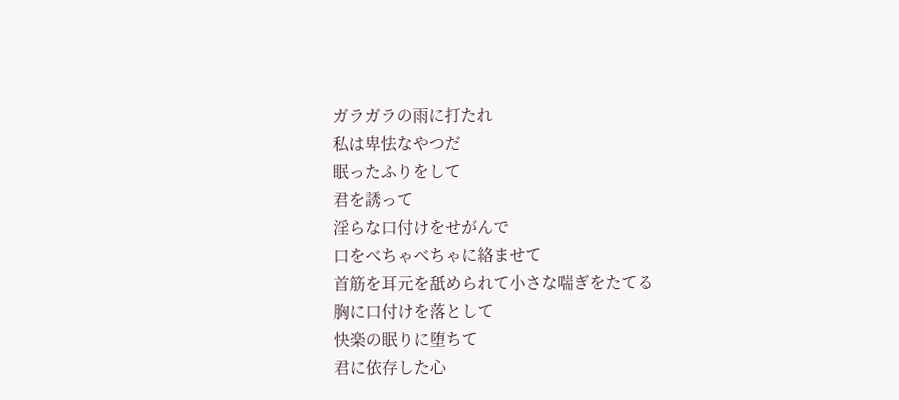ガラガラの雨に打たれ
私は卑怯なやつだ
眠ったふりをして
君を誘って
淫らな口付けをせがんで
口をべちゃべちゃに絡ませて
首筋を耳元を舐められて小さな喘ぎをたてる
胸に口付けを落として
快楽の眠りに堕ちて
君に依存した心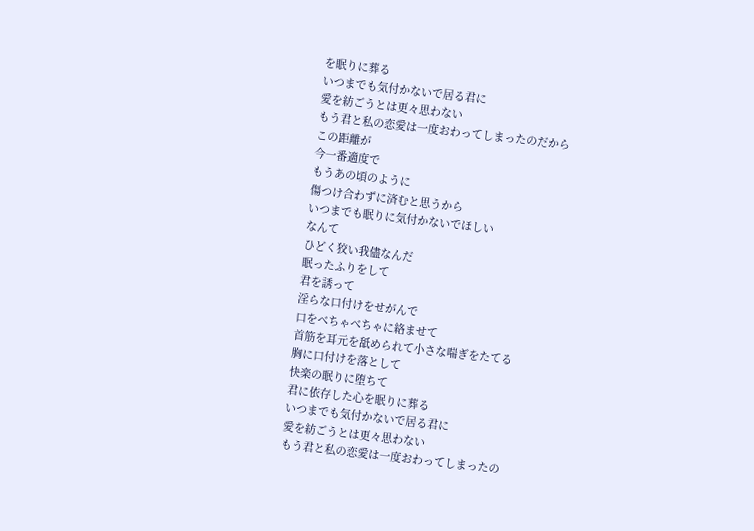を眠りに葬る
いつまでも気付かないで居る君に
愛を紡ごうとは更々思わない
もう君と私の恋愛は一度おわってしまったのだから
この距離が
今一番適度で
もうあの頃のように
傷つけ合わずに済むと思うから
いつまでも眠りに気付かないでほしい
なんて
ひどく狡い我儘なんだ
眠ったふりをして
君を誘って
淫らな口付けをせがんで
口をべちゃべちゃに絡ませて
首筋を耳元を舐められて小さな喘ぎをたてる
胸に口付けを落として
快楽の眠りに堕ちて
君に依存した心を眠りに葬る
いつまでも気付かないで居る君に
愛を紡ごうとは更々思わない
もう君と私の恋愛は一度おわってしまったの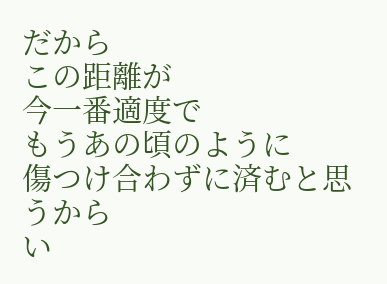だから
この距離が
今一番適度で
もうあの頃のように
傷つけ合わずに済むと思うから
い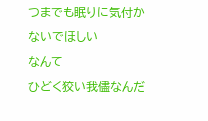つまでも眠りに気付かないでほしい
なんて
ひどく狡い我儘なんだ